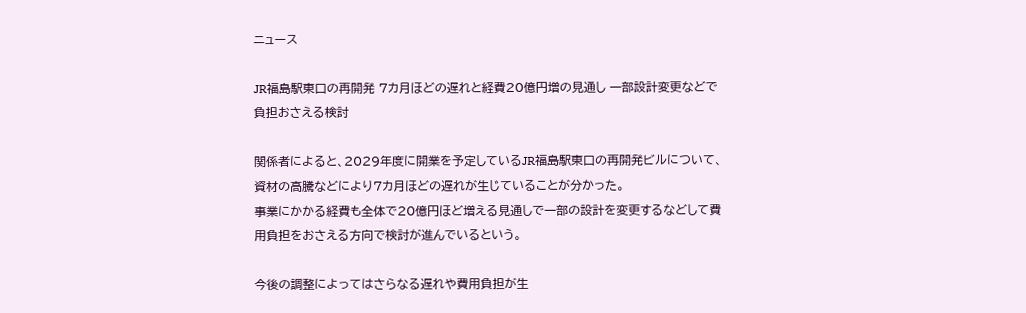ニュース

JR福島駅東口の再開発 7カ月ほどの遅れと経費20億円増の見通し 一部設計変更などで負担おさえる検討

関係者によると、2029年度に開業を予定しているJR福島駅東口の再開発ビルについて、資材の高騰などにより7カ月ほどの遅れが生じていることが分かった。
事業にかかる経費も全体で20億円ほど増える見通しで一部の設計を変更するなどして費用負担をおさえる方向で検討が進んでいるという。

今後の調整によってはさらなる遅れや費用負担が生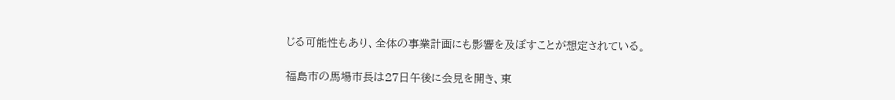じる可能性もあり、全体の事業計画にも影響を及ぼすことが想定されている。

福島市の馬場市長は27日午後に会見を開き、東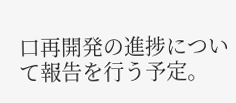口再開発の進捗について報告を行う予定。